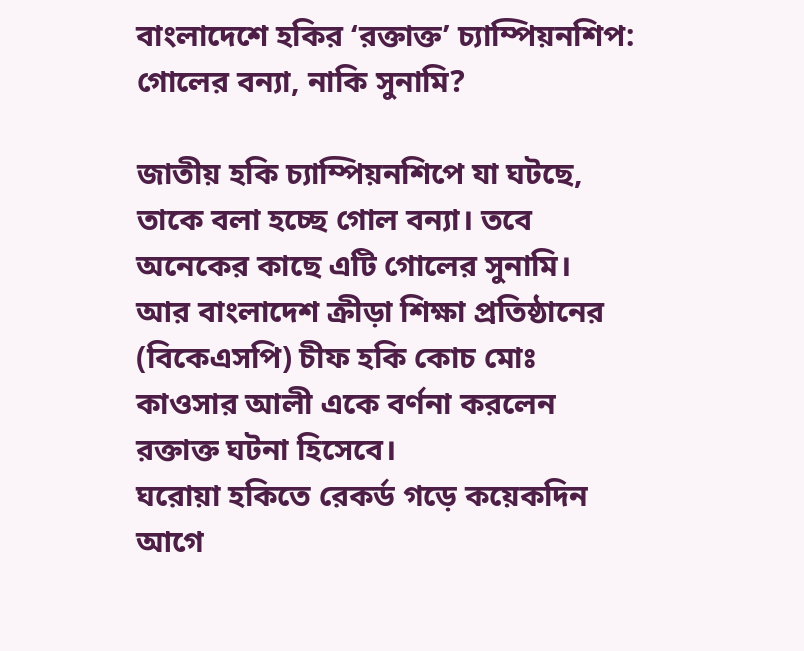বাংলাদেশে হকির ‘রক্তাক্ত’ চ্যাম্পিয়নশিপ: গোলের বন্যা, নাকি সুনামি?

জাতীয় হকি চ্যাম্পিয়নশিপে যা ঘটছে, তাকে বলা হচ্ছে গোল বন্যা। তবে অনেকের কাছে এটি গোলের সুনামি।
আর বাংলাদেশ ক্রীড়া শিক্ষা প্রতিষ্ঠানের (বিকেএসপি) চীফ হকি কোচ মোঃ কাওসার আলী একে বর্ণনা করলেন রক্তাক্ত ঘটনা হিসেবে।
ঘরোয়া হকিতে রেকর্ড গড়ে কয়েকদিন আগে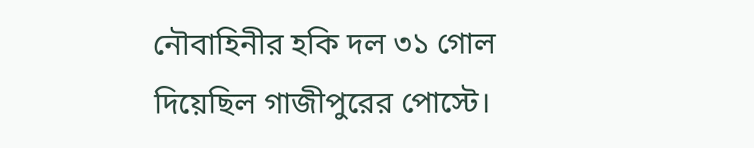নৌবাহিনীর হকি দল ৩১ গোল দিয়েছিল গাজীপুরের পোস্টে।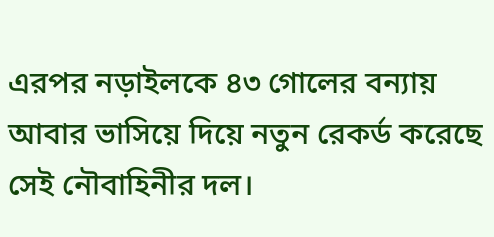এরপর নড়াইলকে ৪৩ গোলের বন্যায় আবার ভাসিয়ে দিয়ে নতুন রেকর্ড করেছে সেই নৌবাহিনীর দল।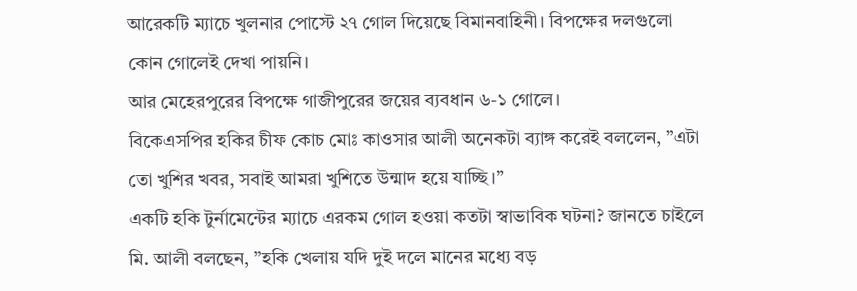আরেকটি ম্যাচে খুলনার পোস্টে ২৭ গোল দিয়েছে বিমানবাহিনী। বিপক্ষের দলগুলো কোন গোলেই দেখা পায়নি।
আর মেহেরপুরের বিপক্ষে গাজীপুরের জয়ের ব্যবধান ৬-১ গোলে।
বিকেএসপির হকির চীফ কোচ মোঃ কাওসার আলী অনেকটা ব্যাঙ্গ করেই বললেন, ”এটা তো খুশির খবর, সবাই আমরা খুশিতে উন্মাদ হয়ে যাচ্ছি।”
একটি হকি টুর্নামেন্টের ম্যাচে এরকম গোল হওয়া কতটা স্বাভাবিক ঘটনা? জানতে চাইলে মি. আলী বলছেন, ”হকি খেলায় যদি দুই দলে মানের মধ্যে বড়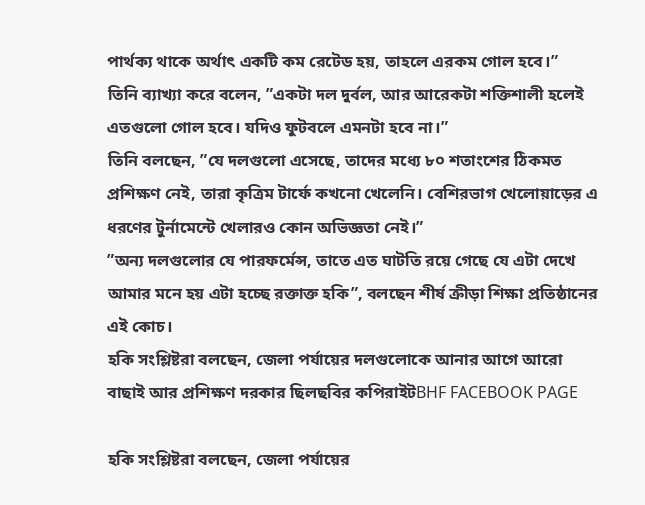পার্থক্য থাকে অর্থাৎ একটি কম রেটেড হয়, তাহলে এরকম গোল হবে।”
তিনি ব্যাখ্যা করে বলেন, ”একটা দল দুর্বল, আর আরেকটা শক্তিশালী হলেই এতগুলো গোল হবে। যদিও ফুটবলে এমনটা হবে না।”
তিনি বলছেন, ”যে দলগুলো এসেছে, তাদের মধ্যে ৮০ শতাংশের ঠিকমত প্রশিক্ষণ নেই, তারা কৃত্রিম টার্ফে কখনো খেলেনি। বেশিরভাগ খেলোয়াড়ের এ ধরণের টুর্নামেন্টে খেলারও কোন অভিজ্ঞতা নেই।”
”অন্য দলগুলোর যে পারফর্মেন্স, তাতে এত ঘাটতি রয়ে গেছে যে এটা দেখে আমার মনে হয় এটা হচ্ছে রক্তাক্ত হকি”, বলছেন শীর্ষ ক্রীড়া শিক্ষা প্রতিষ্ঠানের এই কোচ।
হকি সংশ্লিষ্টরা বলছেন, জেলা পর্যায়ের দলগুলোকে আনার আগে আরো বাছাই আর প্রশিক্ষণ দরকার ছিলছবির কপিরাইটBHF FACEBOOK PAGE

হকি সংশ্লিষ্টরা বলছেন, জেলা পর্যায়ের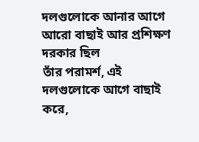দলগুলোকে আনার আগে আরো বাছাই আর প্রশিক্ষণ দরকার ছিল
তাঁর পরামর্শ, এই দলগুলোকে আগে বাছাই করে,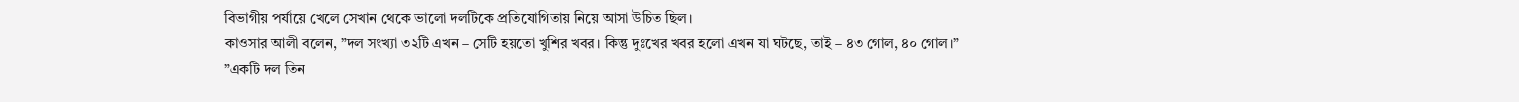বিভাগীয় পর্যায়ে খেলে সেখান থেকে ভালো দলটিকে প্রতিযোগিতায় নিয়ে আসা উচিত ছিল।
কাওসার আলী বলেন, ”দল সংখ্যা ৩২টি এখন – সেটি হয়তো খুশির খবর। কিন্তু দুঃখের খবর হলো এখন যা ঘটছে, তাই – ৪৩ গোল, ৪০ গোল।”
”একটি দল তিন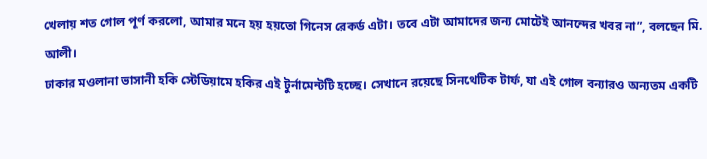খেলায় শত গোল পূর্ণ করলো, আমার মনে হয় হয়তো গিনেস রেকর্ড এটা। তবে এটা আমাদের জন্য মোটেই আনন্দের খবর না”, বলছেন মি. আলী।
ঢাকার মওলানা ভাসানী হকি স্টেডিয়ামে হকির এই টুর্নামেন্টটি হচ্ছে। সেখানে রয়েছে সিনথেটিক টার্ফ, যা এই গোল বন্যারও অন্যতম একটি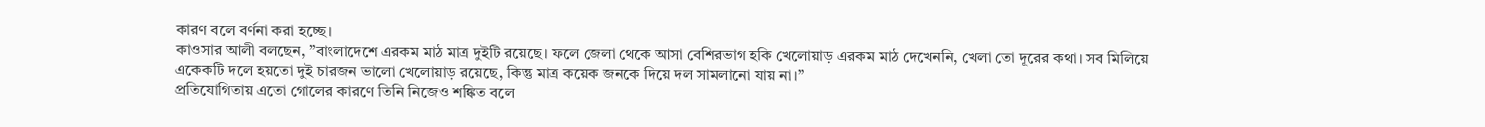কারণ বলে বর্ণনা করা হচ্ছে।
কাওসার আলী বলছেন, ”বাংলাদেশে এরকম মাঠ মাত্র দুইটি রয়েছে। ফলে জেলা থেকে আসা বেশিরভাগ হকি খেলোয়াড় এরকম মাঠ দেখেননি, খেলা তো দূরের কথা। সব মিলিয়ে একেকটি দলে হয়তো দুই চারজন ভালো খেলোয়াড় রয়েছে, কিন্তু মাত্র কয়েক জনকে দিয়ে দল সামলানো যায় না।”
প্রতিযোগিতায় এতো গোলের কারণে তিনি নিজেও শঙ্কিত বলে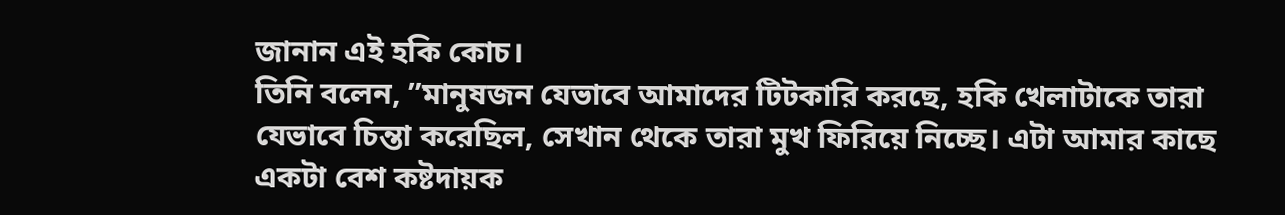জানান এই হকি কোচ।
তিনি বলেন, ”মানুষজন যেভাবে আমাদের টিটকারি করছে, হকি খেলাটাকে তারা যেভাবে চিন্তা করেছিল, সেখান থেকে তারা মুখ ফিরিয়ে নিচ্ছে। এটা আমার কাছে একটা বেশ কষ্টদায়ক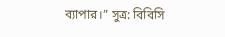ব্যাপার।” সুত্র: বিবিসি